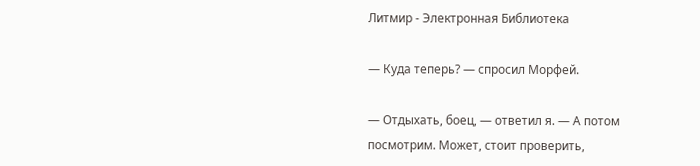Литмир - Электронная Библиотека

— Куда теперь? — спросил Морфей.

— Отдыхать, боец, — ответил я. — А потом посмотрим. Может, стоит проверить,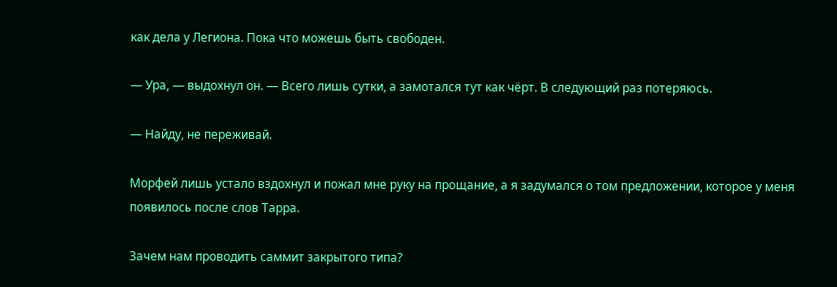как дела у Легиона. Пока что можешь быть свободен.

— Ура, — выдохнул он. — Всего лишь сутки, а замотался тут как чёрт. В следующий раз потеряюсь.

— Найду, не переживай.

Морфей лишь устало вздохнул и пожал мне руку на прощание, а я задумался о том предложении, которое у меня появилось после слов Тарра.

Зачем нам проводить саммит закрытого типа?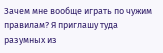Зачем мне вообще играть по чужим правилам? Я приглашу туда разумных из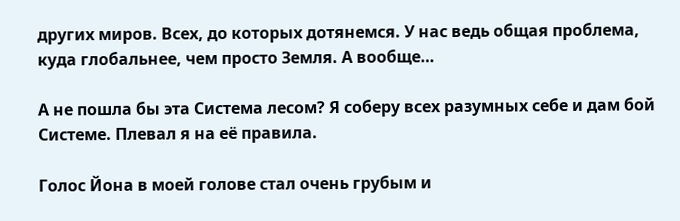других миров. Всех, до которых дотянемся. У нас ведь общая проблема, куда глобальнее, чем просто Земля. А вообще…

А не пошла бы эта Система лесом? Я соберу всех разумных себе и дам бой Системе. Плевал я на её правила.

Голос Йона в моей голове стал очень грубым и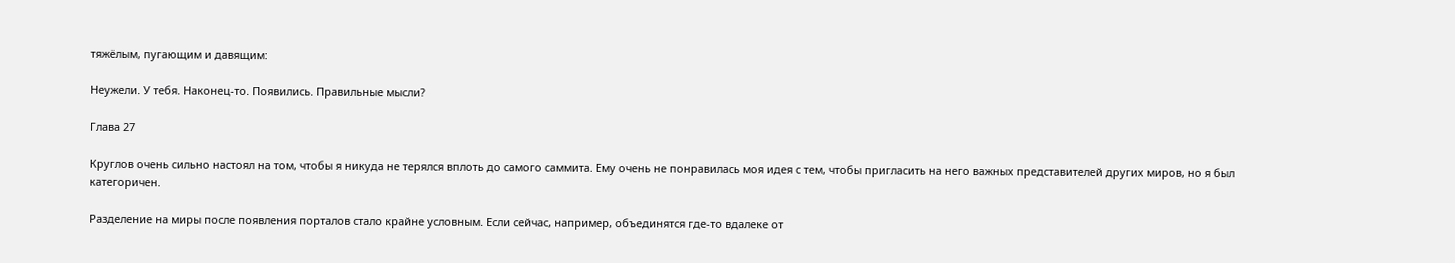тяжёлым, пугающим и давящим:

Неужели. У тебя. Наконец-то. Появились. Правильные мысли?

Глава 27

Круглов очень сильно настоял на том, чтобы я никуда не терялся вплоть до самого саммита. Ему очень не понравилась моя идея с тем, чтобы пригласить на него важных представителей других миров, но я был категоричен.

Разделение на миры после появления порталов стало крайне условным. Если сейчас, например, объединятся где-то вдалеке от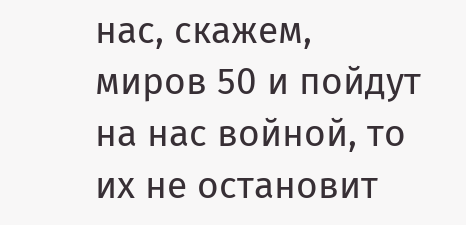нас, скажем, миров 50 и пойдут на нас войной, то их не остановит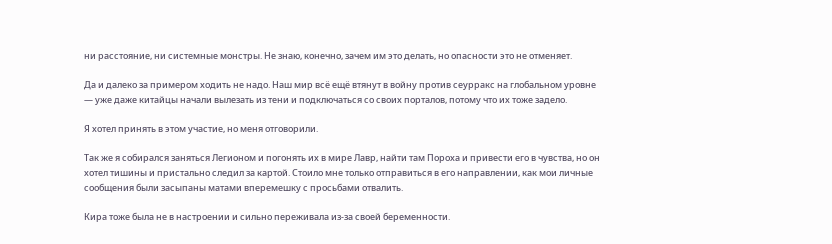ни расстояние, ни системные монстры. Не знаю, конечно, зачем им это делать, но опасности это не отменяет.

Да и далеко за примером ходить не надо. Наш мир всё ещё втянут в войну против сеурракс на глобальном уровне — уже даже китайцы начали вылезать из тени и подключаться со своих порталов, потому что их тоже задело.

Я хотел принять в этом участие, но меня отговорили.

Так же я собирался заняться Легионом и погонять их в мире Лавр, найти там Пороха и привести его в чувства, но он хотел тишины и пристально следил за картой. Стоило мне только отправиться в его направлении, как мои личные сообщения были засыпаны матами вперемешку с просьбами отвалить.

Кира тоже была не в настроении и сильно переживала из-за своей беременности.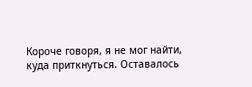Короче говоря, я не мог найти, куда приткнуться. Оставалось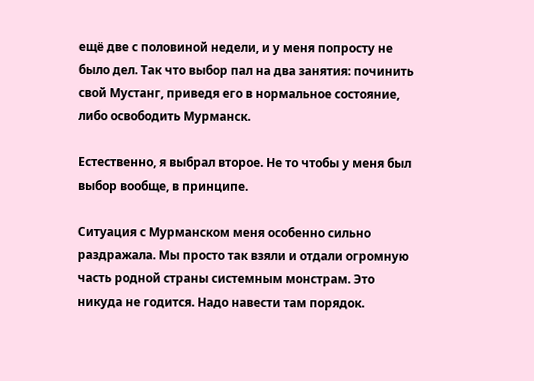ещё две с половиной недели, и у меня попросту не было дел. Так что выбор пал на два занятия: починить свой Мустанг, приведя его в нормальное состояние, либо освободить Мурманск.

Естественно, я выбрал второе. Не то чтобы у меня был выбор вообще, в принципе.

Ситуация с Мурманском меня особенно сильно раздражала. Мы просто так взяли и отдали огромную часть родной страны системным монстрам. Это никуда не годится. Надо навести там порядок.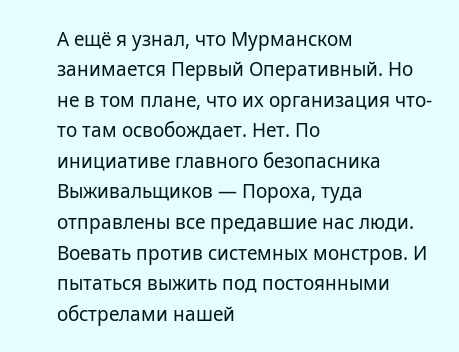А ещё я узнал, что Мурманском занимается Первый Оперативный. Но не в том плане, что их организация что-то там освобождает. Нет. По инициативе главного безопасника Выживальщиков — Пороха, туда отправлены все предавшие нас люди. Воевать против системных монстров. И пытаться выжить под постоянными обстрелами нашей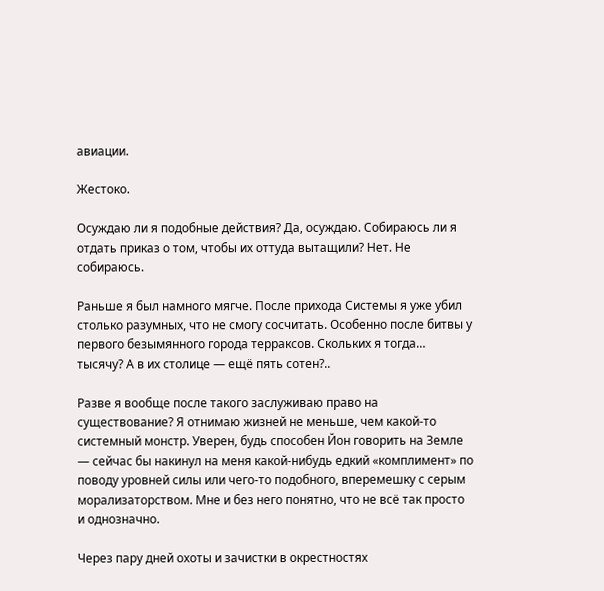авиации.

Жестоко.

Осуждаю ли я подобные действия? Да, осуждаю. Собираюсь ли я отдать приказ о том, чтобы их оттуда вытащили? Нет. Не собираюсь.

Раньше я был намного мягче. После прихода Системы я уже убил столько разумных, что не смогу сосчитать. Особенно после битвы у первого безымянного города терраксов. Скольких я тогда… тысячу? А в их столице — ещё пять сотен?..

Разве я вообще после такого заслуживаю право на существование? Я отнимаю жизней не меньше, чем какой-то системный монстр. Уверен, будь способен Йон говорить на Земле — сейчас бы накинул на меня какой-нибудь едкий «комплимент» по поводу уровней силы или чего-то подобного, вперемешку с серым морализаторством. Мне и без него понятно, что не всё так просто и однозначно.

Через пару дней охоты и зачистки в окрестностях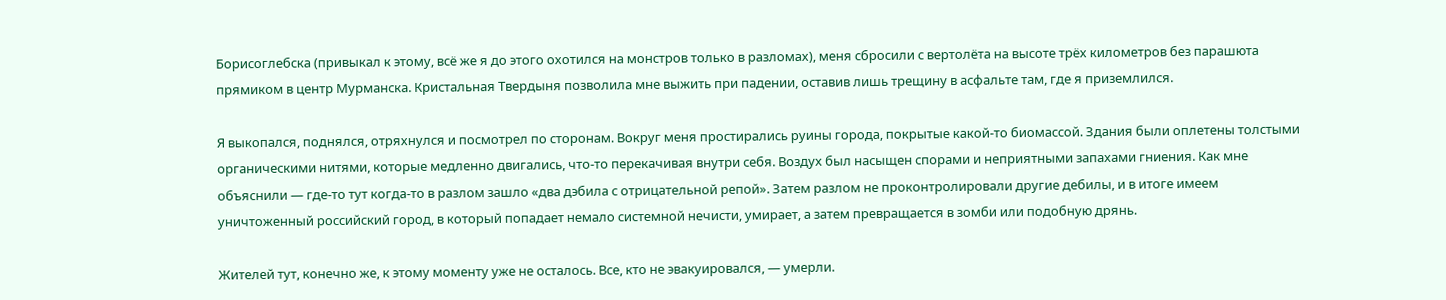Борисоглебска (привыкал к этому, всё же я до этого охотился на монстров только в разломах), меня сбросили с вертолёта на высоте трёх километров без парашюта прямиком в центр Мурманска. Кристальная Твердыня позволила мне выжить при падении, оставив лишь трещину в асфальте там, где я приземлился.

Я выкопался, поднялся, отряхнулся и посмотрел по сторонам. Вокруг меня простирались руины города, покрытые какой-то биомассой. Здания были оплетены толстыми органическими нитями, которые медленно двигались, что-то перекачивая внутри себя. Воздух был насыщен спорами и неприятными запахами гниения. Как мне объяснили — где-то тут когда-то в разлом зашло «два дэбила с отрицательной репой». Затем разлом не проконтролировали другие дебилы, и в итоге имеем уничтоженный российский город, в который попадает немало системной нечисти, умирает, а затем превращается в зомби или подобную дрянь.

Жителей тут, конечно же, к этому моменту уже не осталось. Все, кто не эвакуировался, — умерли.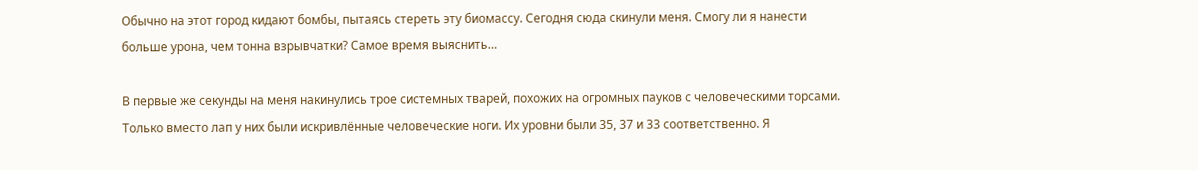Обычно на этот город кидают бомбы, пытаясь стереть эту биомассу. Сегодня сюда скинули меня. Смогу ли я нанести больше урона, чем тонна взрывчатки? Самое время выяснить…

В первые же секунды на меня накинулись трое системных тварей, похожих на огромных пауков с человеческими торсами. Только вместо лап у них были искривлённые человеческие ноги. Их уровни были 35, 37 и 33 соответственно. Я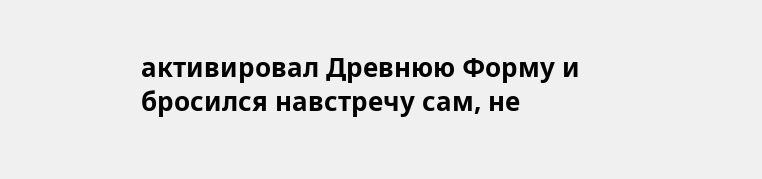активировал Древнюю Форму и бросился навстречу сам, не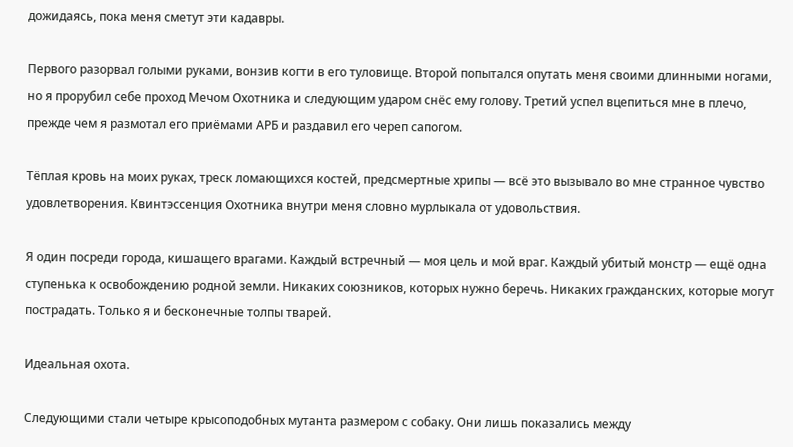дожидаясь, пока меня сметут эти кадавры.

Первого разорвал голыми руками, вонзив когти в его туловище. Второй попытался опутать меня своими длинными ногами, но я прорубил себе проход Мечом Охотника и следующим ударом снёс ему голову. Третий успел вцепиться мне в плечо, прежде чем я размотал его приёмами АРБ и раздавил его череп сапогом.

Тёплая кровь на моих руках, треск ломающихся костей, предсмертные хрипы — всё это вызывало во мне странное чувство удовлетворения. Квинтэссенция Охотника внутри меня словно мурлыкала от удовольствия.

Я один посреди города, кишащего врагами. Каждый встречный — моя цель и мой враг. Каждый убитый монстр — ещё одна ступенька к освобождению родной земли. Никаких союзников, которых нужно беречь. Никаких гражданских, которые могут пострадать. Только я и бесконечные толпы тварей.

Идеальная охота.

Следующими стали четыре крысоподобных мутанта размером с собаку. Они лишь показались между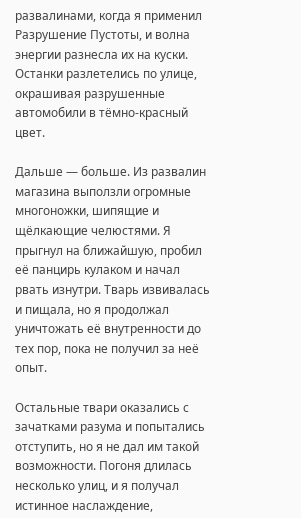развалинами, когда я применил Разрушение Пустоты, и волна энергии разнесла их на куски. Останки разлетелись по улице, окрашивая разрушенные автомобили в тёмно-красный цвет.

Дальше — больше. Из развалин магазина выползли огромные многоножки, шипящие и щёлкающие челюстями. Я прыгнул на ближайшую, пробил её панцирь кулаком и начал рвать изнутри. Тварь извивалась и пищала, но я продолжал уничтожать её внутренности до тех пор, пока не получил за неё опыт.

Остальные твари оказались с зачатками разума и попытались отступить, но я не дал им такой возможности. Погоня длилась несколько улиц, и я получал истинное наслаждение,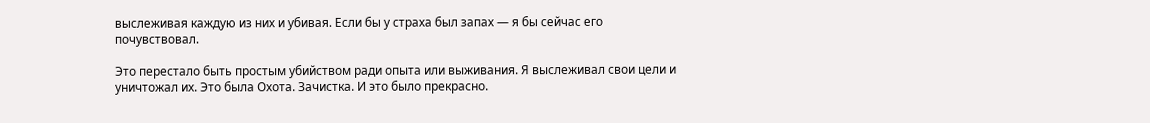выслеживая каждую из них и убивая. Если бы у страха был запах — я бы сейчас его почувствовал.

Это перестало быть простым убийством ради опыта или выживания. Я выслеживал свои цели и уничтожал их. Это была Охота. Зачистка. И это было прекрасно.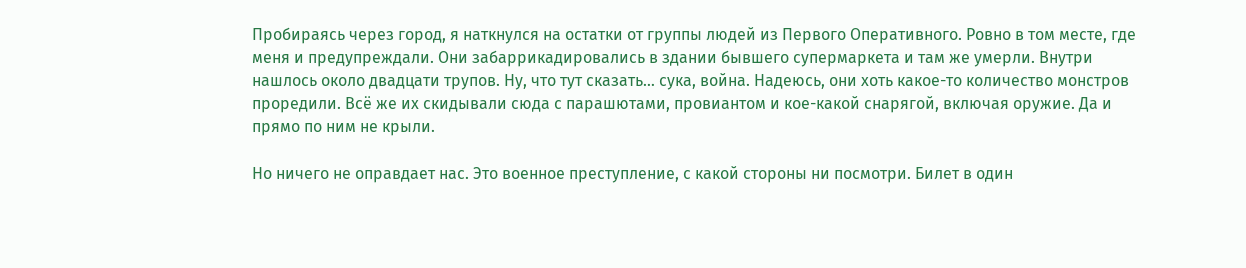Пробираясь через город, я наткнулся на остатки от группы людей из Первого Оперативного. Ровно в том месте, где меня и предупреждали. Они забаррикадировались в здании бывшего супермаркета и там же умерли. Внутри нашлось около двадцати трупов. Ну, что тут сказать… сука, война. Надеюсь, они хоть какое-то количество монстров проредили. Всё же их скидывали сюда с парашютами, провиантом и кое-какой снарягой, включая оружие. Да и прямо по ним не крыли.

Но ничего не оправдает нас. Это военное преступление, с какой стороны ни посмотри. Билет в один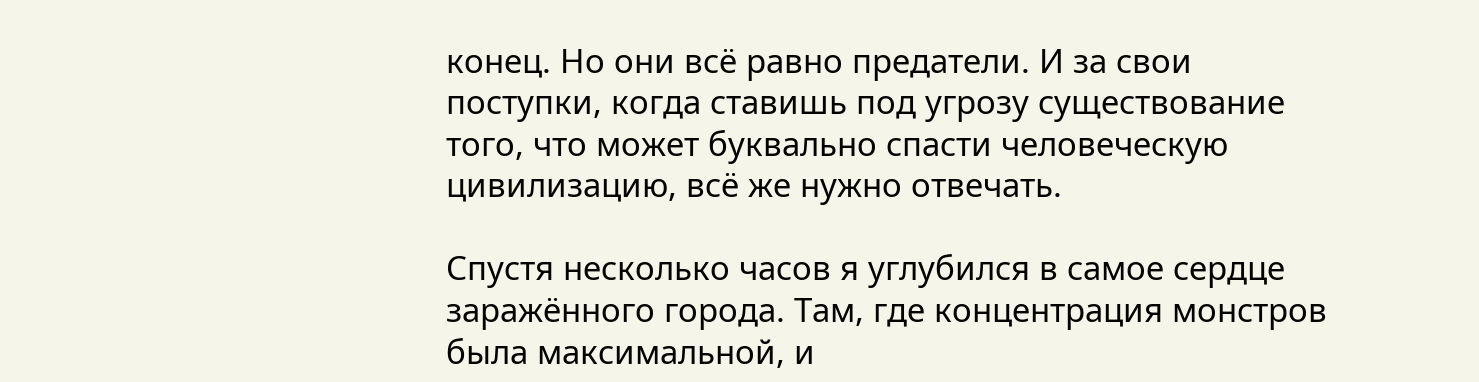конец. Но они всё равно предатели. И за свои поступки, когда ставишь под угрозу существование того, что может буквально спасти человеческую цивилизацию, всё же нужно отвечать.

Спустя несколько часов я углубился в самое сердце заражённого города. Там, где концентрация монстров была максимальной, и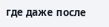где даже после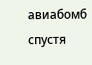авиабомб спустя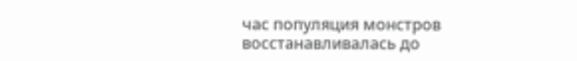час популяция монстров восстанавливалась до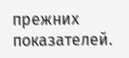прежних показателей.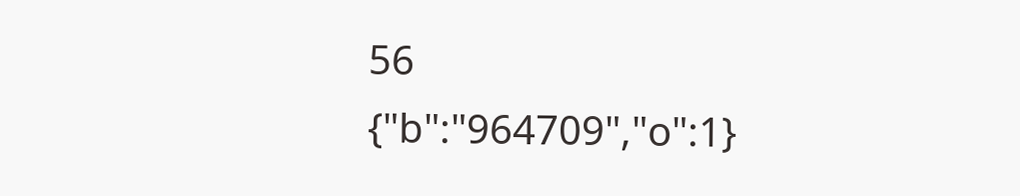56
{"b":"964709","o":1}